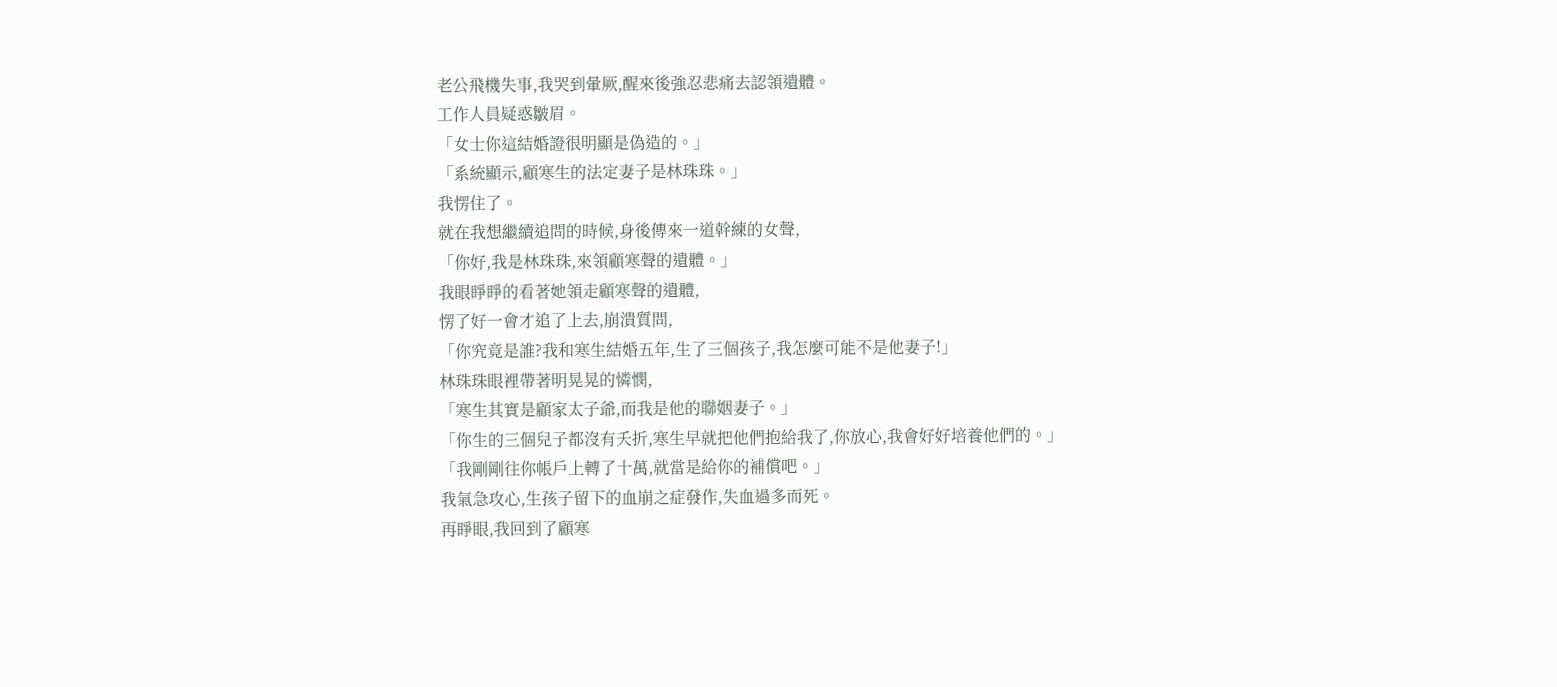老公飛機失事,我哭到暈厥,醒來後強忍悲痛去認領遺體。
工作人員疑惑皺眉。
「女士你這結婚證很明顯是偽造的。」
「系統顯示,顧寒生的法定妻子是林珠珠。」
我愣住了。
就在我想繼續追問的時候,身後傳來一道幹練的女聲,
「你好,我是林珠珠,來領顧寒聲的遺體。」
我眼睜睜的看著她領走顧寒聲的遺體,
愣了好一會才追了上去,崩潰質問,
「你究竟是誰?我和寒生結婚五年,生了三個孩子,我怎麼可能不是他妻子!」
林珠珠眼裡帶著明晃晃的憐憫,
「寒生其實是顧家太子爺,而我是他的聯姻妻子。」
「你生的三個兒子都沒有夭折,寒生早就把他們抱給我了,你放心,我會好好培養他們的。」
「我剛剛往你帳戶上轉了十萬,就當是給你的補償吧。」
我氣急攻心,生孩子留下的血崩之症發作,失血過多而死。
再睜眼,我回到了顧寒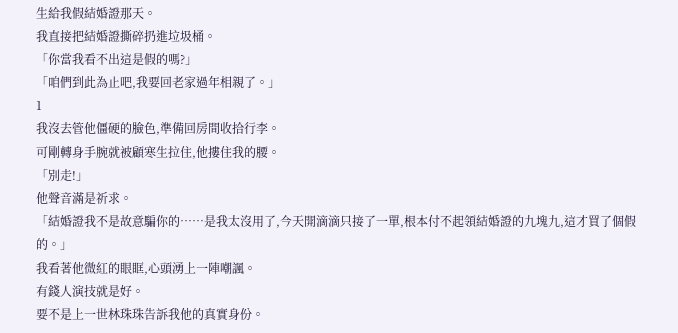生給我假結婚證那天。
我直接把結婚證撕碎扔進垃圾桶。
「你當我看不出這是假的嗎?」
「咱們到此為止吧,我要回老家過年相親了。」
1
我沒去管他僵硬的臉色,準備回房間收拾行李。
可剛轉身手腕就被顧寒生拉住,他摟住我的腰。
「別走!」
他聲音滿是祈求。
「結婚證我不是故意騙你的……是我太沒用了,今天開滴滴只接了一單,根本付不起領結婚證的九塊九,這才買了個假的。」
我看著他微紅的眼眶,心頭湧上一陣嘲諷。
有錢人演技就是好。
要不是上一世林珠珠告訴我他的真實身份。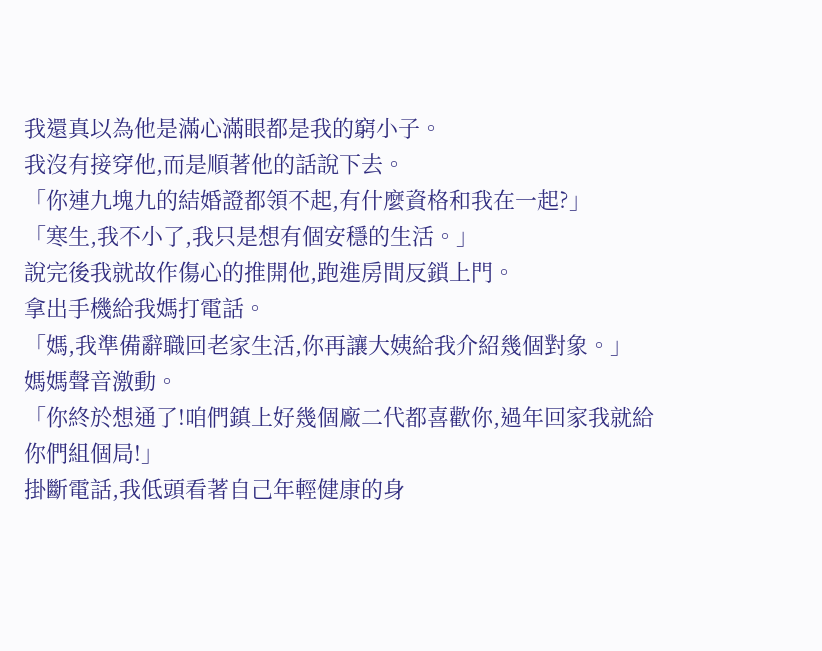我還真以為他是滿心滿眼都是我的窮小子。
我沒有接穿他,而是順著他的話說下去。
「你連九塊九的結婚證都領不起,有什麼資格和我在一起?」
「寒生,我不小了,我只是想有個安穩的生活。」
說完後我就故作傷心的推開他,跑進房間反鎖上門。
拿出手機給我媽打電話。
「媽,我準備辭職回老家生活,你再讓大姨給我介紹幾個對象。」
媽媽聲音激動。
「你終於想通了!咱們鎮上好幾個廠二代都喜歡你,過年回家我就給你們組個局!」
掛斷電話,我低頭看著自己年輕健康的身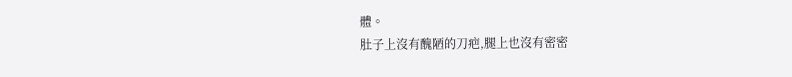體。
肚子上沒有醜陋的刀疤,腿上也沒有密密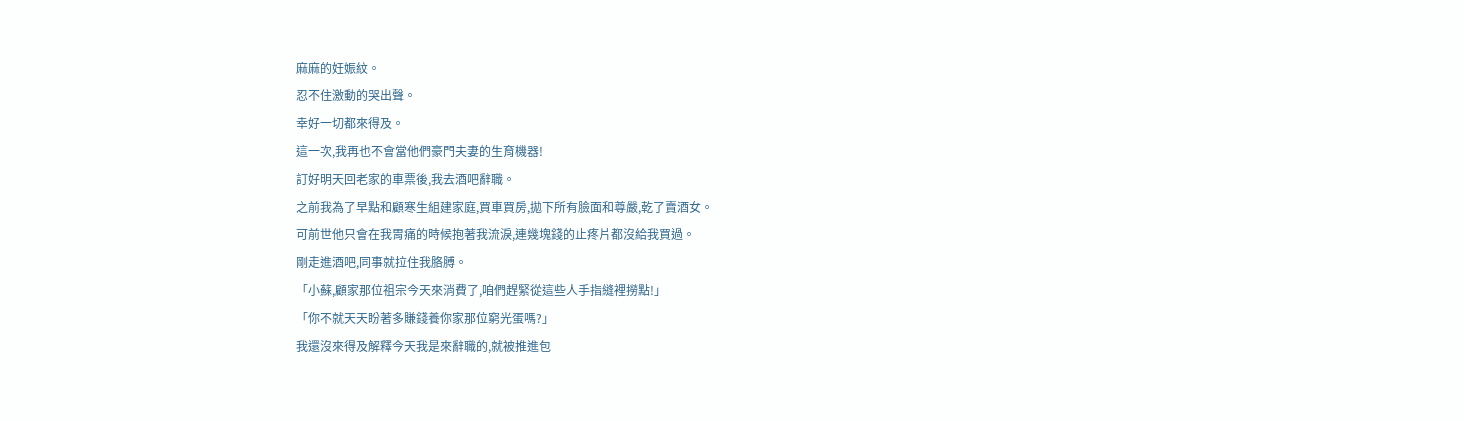麻麻的妊娠紋。
忍不住激動的哭出聲。
幸好一切都來得及。
這一次,我再也不會當他們豪門夫妻的生育機器!
訂好明天回老家的車票後,我去酒吧辭職。
之前我為了早點和顧寒生組建家庭,買車買房,拋下所有臉面和尊嚴,乾了賣酒女。
可前世他只會在我胃痛的時候抱著我流淚,連幾塊錢的止疼片都沒給我買過。
剛走進酒吧,同事就拉住我胳膊。
「小蘇,顧家那位祖宗今天來消費了,咱們趕緊從這些人手指縫裡撈點!」
「你不就天天盼著多賺錢養你家那位窮光蛋嗎?」
我還沒來得及解釋今天我是來辭職的,就被推進包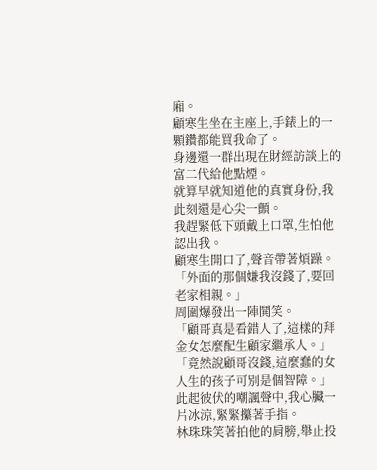廂。
顧寒生坐在主座上,手錶上的一顆鑽都能買我命了。
身邊還一群出現在財經訪談上的富二代給他點煙。
就算早就知道他的真實身份,我此刻還是心尖一顫。
我趕緊低下頭戴上口罩,生怕他認出我。
顧寒生開口了,聲音帶著煩躁。
「外面的那個嫌我沒錢了,要回老家相親。」
周圍爆發出一陣鬨笑。
「顧哥真是看錯人了,這樣的拜金女怎麼配生顧家繼承人。」
「竟然說顧哥沒錢,這麼蠢的女人生的孩子可別是個智障。」
此起彼伏的嘲諷聲中,我心臟一片冰涼,緊緊攥著手指。
林珠珠笑著拍他的肩膀,舉止投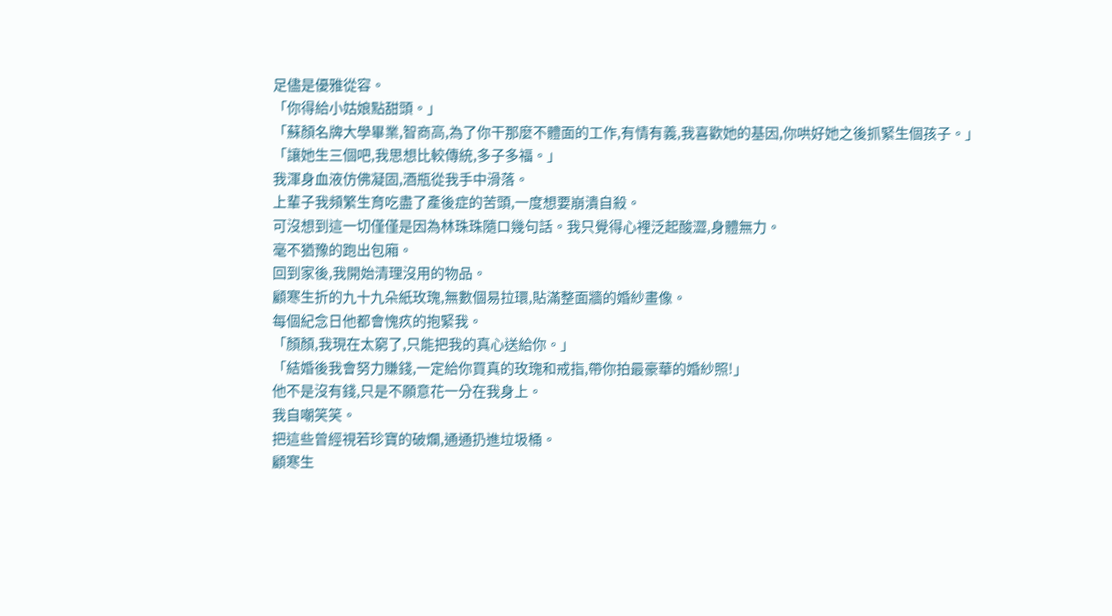足儘是優雅從容。
「你得給小姑娘點甜頭。」
「蘇顏名牌大學畢業,智商高,為了你干那麼不體面的工作,有情有義,我喜歡她的基因,你哄好她之後抓緊生個孩子。」
「讓她生三個吧,我思想比較傳統,多子多福。」
我渾身血液仿佛凝固,酒瓶從我手中滑落。
上輩子我頻繁生育吃盡了產後症的苦頭,一度想要崩潰自殺。
可沒想到這一切僅僅是因為林珠珠隨口幾句話。我只覺得心裡泛起酸澀,身體無力。
毫不猶豫的跑出包廂。
回到家後,我開始清理沒用的物品。
顧寒生折的九十九朵紙玫瑰,無數個易拉環,貼滿整面牆的婚紗畫像。
每個紀念日他都會愧疚的抱緊我。
「顏顏,我現在太窮了,只能把我的真心送給你。」
「結婚後我會努力賺錢,一定給你買真的玫瑰和戒指,帶你拍最豪華的婚紗照!」
他不是沒有錢,只是不願意花一分在我身上。
我自嘲笑笑。
把這些曾經視若珍寶的破爛,通通扔進垃圾桶。
顧寒生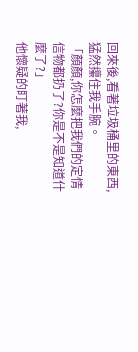回來後,看著垃圾桶里的東西,猛然攥住我手腕。
「顏顏,你怎麼把我們的定情信物都扔了?你是不是知道什麼了?」
他懷疑的盯著我,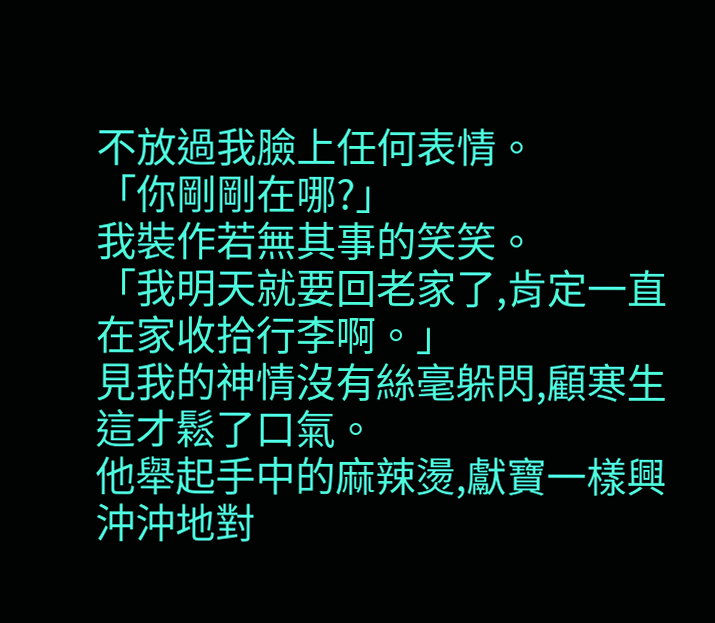不放過我臉上任何表情。
「你剛剛在哪?」
我裝作若無其事的笑笑。
「我明天就要回老家了,肯定一直在家收拾行李啊。」
見我的神情沒有絲毫躲閃,顧寒生這才鬆了口氣。
他舉起手中的麻辣燙,獻寶一樣興沖沖地對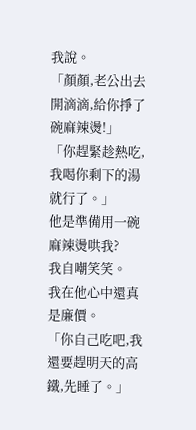我說。
「顏顏,老公出去開滴滴,給你掙了碗麻辣燙!」
「你趕緊趁熱吃,我喝你剩下的湯就行了。」
他是準備用一碗麻辣燙哄我?
我自嘲笑笑。
我在他心中還真是廉價。
「你自己吃吧,我還要趕明天的高鐵,先睡了。」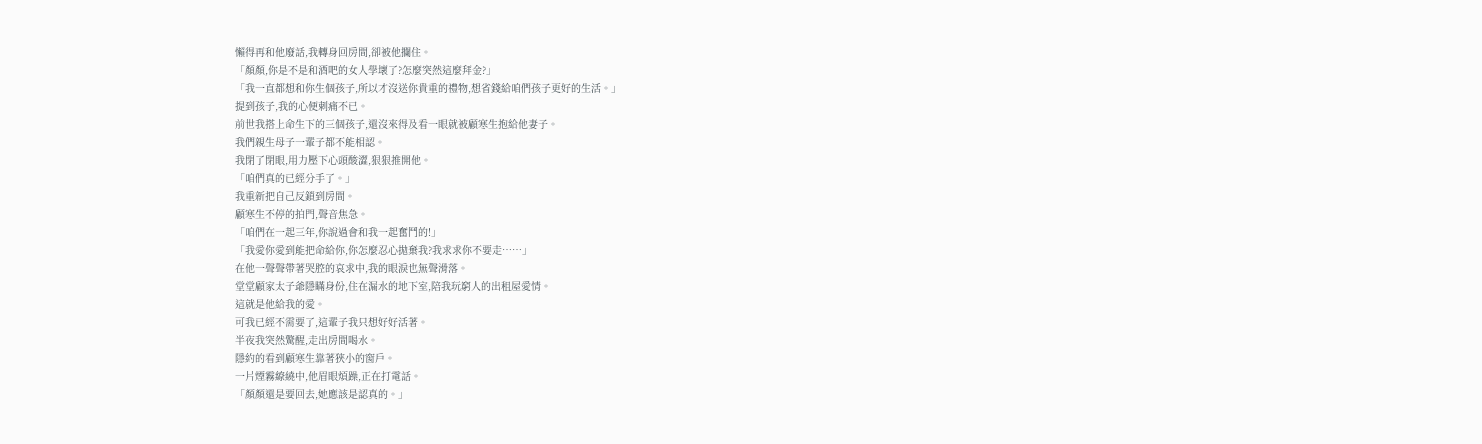懶得再和他廢話,我轉身回房間,卻被他攔住。
「顏顏,你是不是和酒吧的女人學壞了?怎麼突然這麼拜金?」
「我一直都想和你生個孩子,所以才沒送你貴重的禮物,想省錢給咱們孩子更好的生活。」
提到孩子,我的心便刺痛不已。
前世我搭上命生下的三個孩子,還沒來得及看一眼就被顧寒生抱給他妻子。
我們親生母子一輩子都不能相認。
我閉了閉眼,用力壓下心頭酸澀,狠狠推開他。
「咱們真的已經分手了。」
我重新把自己反鎖到房間。
顧寒生不停的拍門,聲音焦急。
「咱們在一起三年,你說過會和我一起奮鬥的!」
「我愛你愛到能把命給你,你怎麼忍心拋棄我?我求求你不要走……」
在他一聲聲帶著哭腔的哀求中,我的眼淚也無聲滑落。
堂堂顧家太子爺隱瞞身份,住在漏水的地下室,陪我玩窮人的出租屋愛情。
這就是他給我的愛。
可我已經不需要了,這輩子我只想好好活著。
半夜我突然驚醒,走出房間喝水。
隱約的看到顧寒生靠著狹小的窗戶。
一片煙霧繚繞中,他眉眼煩躁,正在打電話。
「顏顏還是要回去,她應該是認真的。」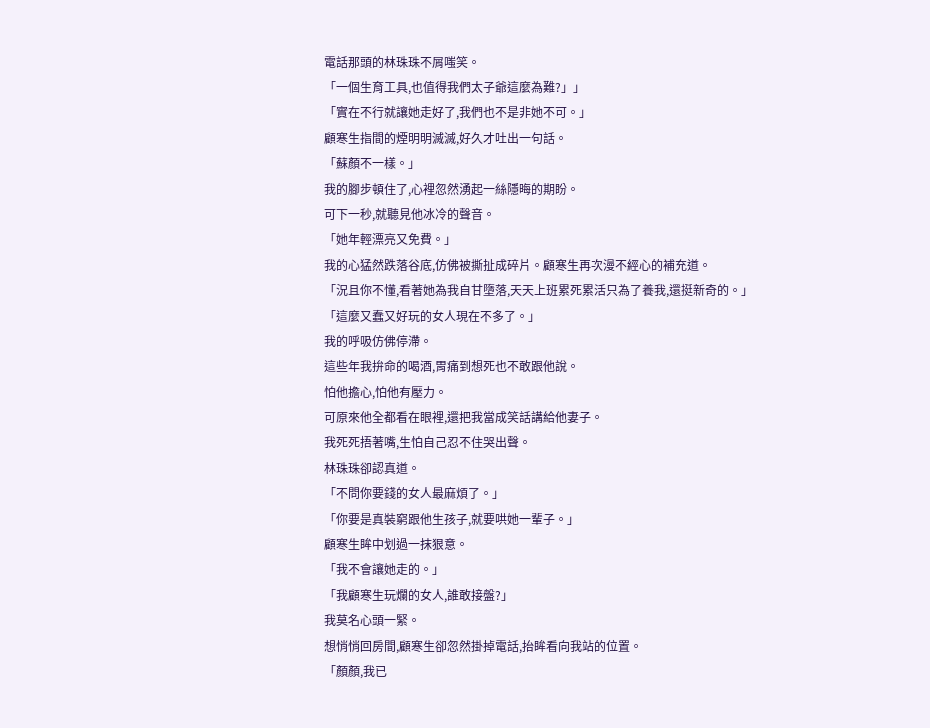電話那頭的林珠珠不屑嗤笑。
「一個生育工具,也值得我們太子爺這麼為難?」」
「實在不行就讓她走好了,我們也不是非她不可。」
顧寒生指間的煙明明滅滅,好久才吐出一句話。
「蘇顏不一樣。」
我的腳步頓住了,心裡忽然湧起一絲隱晦的期盼。
可下一秒,就聽見他冰冷的聲音。
「她年輕漂亮又免費。」
我的心猛然跌落谷底,仿佛被撕扯成碎片。顧寒生再次漫不經心的補充道。
「況且你不懂,看著她為我自甘墮落,天天上班累死累活只為了養我,還挺新奇的。」
「這麼又蠢又好玩的女人現在不多了。」
我的呼吸仿佛停滯。
這些年我拚命的喝酒,胃痛到想死也不敢跟他說。
怕他擔心,怕他有壓力。
可原來他全都看在眼裡,還把我當成笑話講給他妻子。
我死死捂著嘴,生怕自己忍不住哭出聲。
林珠珠卻認真道。
「不問你要錢的女人最麻煩了。」
「你要是真裝窮跟他生孩子,就要哄她一輩子。」
顧寒生眸中划過一抹狠意。
「我不會讓她走的。」
「我顧寒生玩爛的女人,誰敢接盤?」
我莫名心頭一緊。
想悄悄回房間,顧寒生卻忽然掛掉電話,抬眸看向我站的位置。
「顏顏,我已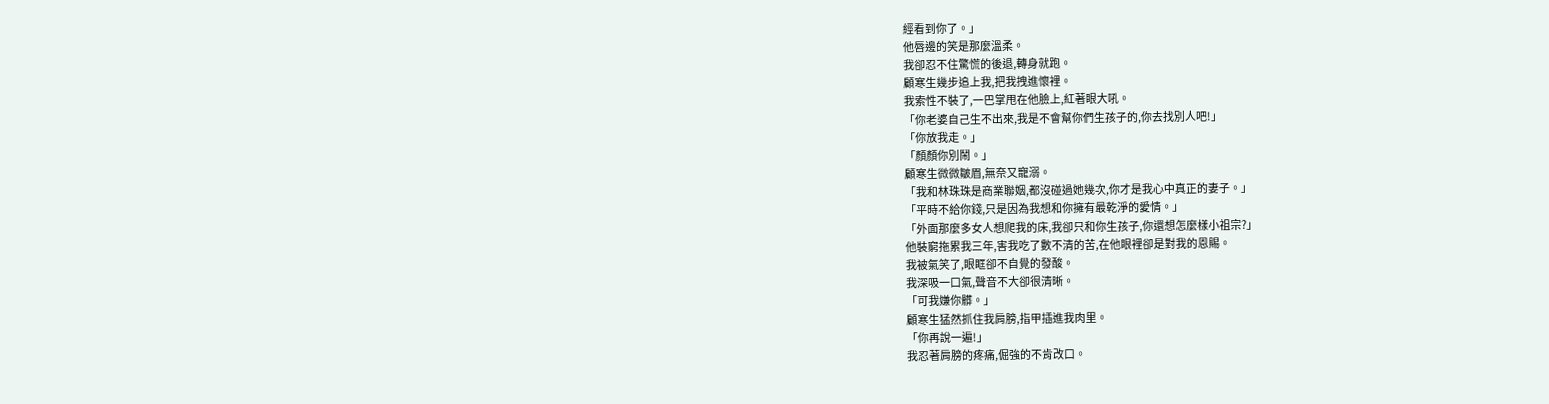經看到你了。」
他唇邊的笑是那麼溫柔。
我卻忍不住驚慌的後退,轉身就跑。
顧寒生幾步追上我,把我拽進懷裡。
我索性不裝了,一巴掌甩在他臉上,紅著眼大吼。
「你老婆自己生不出來,我是不會幫你們生孩子的,你去找別人吧!」
「你放我走。」
「顏顏你別鬧。」
顧寒生微微皺眉,無奈又寵溺。
「我和林珠珠是商業聯姻,都沒碰過她幾次,你才是我心中真正的妻子。」
「平時不給你錢,只是因為我想和你擁有最乾淨的愛情。」
「外面那麼多女人想爬我的床,我卻只和你生孩子,你還想怎麼樣小祖宗?」
他裝窮拖累我三年,害我吃了數不清的苦,在他眼裡卻是對我的恩賜。
我被氣笑了,眼眶卻不自覺的發酸。
我深吸一口氣,聲音不大卻很清晰。
「可我嫌你髒。」
顧寒生猛然抓住我肩膀,指甲插進我肉里。
「你再說一遍!」
我忍著肩膀的疼痛,倔強的不肯改口。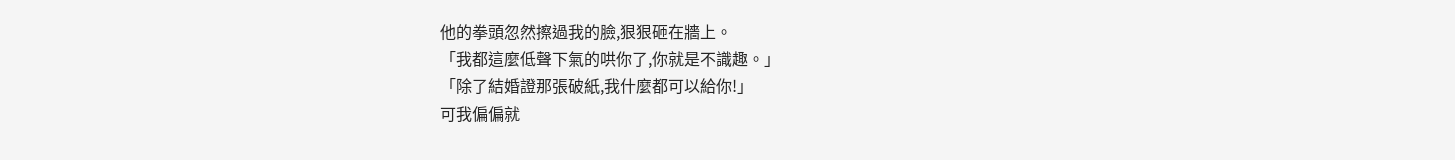他的拳頭忽然擦過我的臉,狠狠砸在牆上。
「我都這麼低聲下氣的哄你了,你就是不識趣。」
「除了結婚證那張破紙,我什麼都可以給你!」
可我偏偏就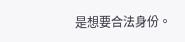是想要合法身份。